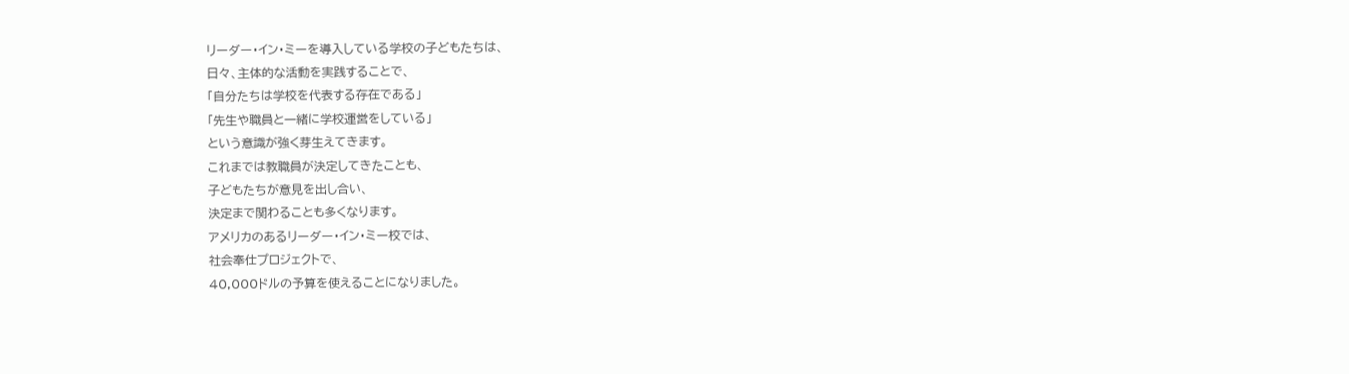リーダー・イン・ミーを導入している学校の子どもたちは、
日々、主体的な活動を実践することで、
「自分たちは学校を代表する存在である」
「先生や職員と一緒に学校運営をしている」
という意識が強く芽生えてきます。
これまでは教職員が決定してきたことも、
子どもたちが意見を出し合い、
決定まで関わることも多くなります。
アメリカのあるリーダー・イン・ミー校では、
社会奉仕プロジェクトで、
40,000ドルの予算を使えることになりました。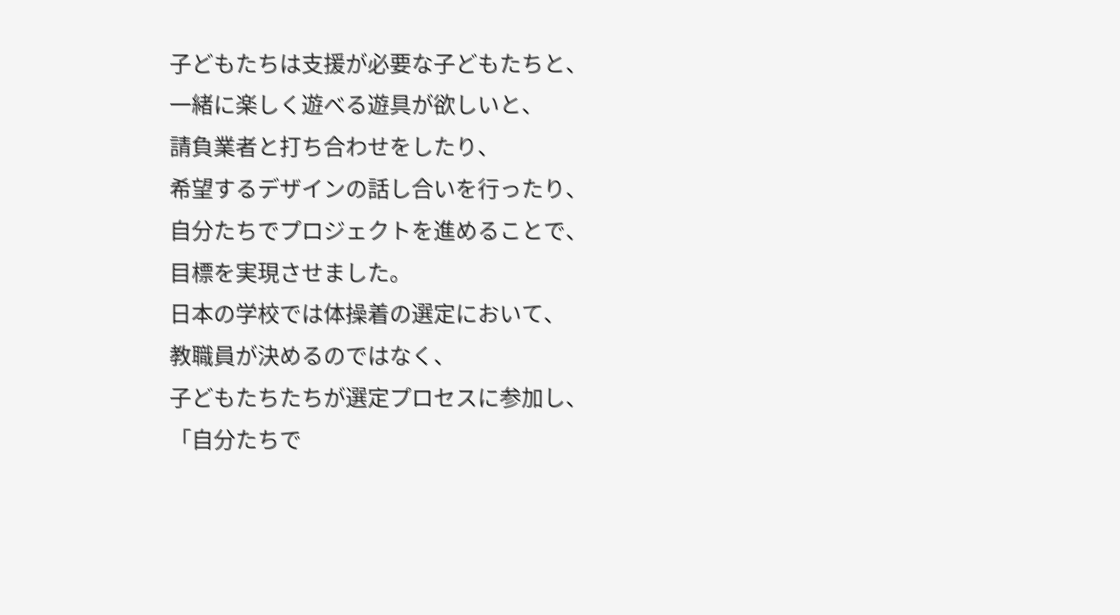子どもたちは支援が必要な子どもたちと、
一緒に楽しく遊べる遊具が欲しいと、
請負業者と打ち合わせをしたり、
希望するデザインの話し合いを行ったり、
自分たちでプロジェクトを進めることで、
目標を実現させました。
日本の学校では体操着の選定において、
教職員が決めるのではなく、
子どもたちたちが選定プロセスに参加し、
「自分たちで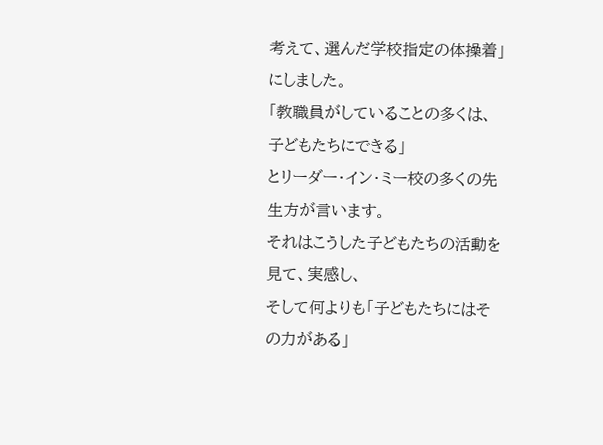考えて、選んだ学校指定の体操着」にしました。
「教職員がしていることの多くは、子どもたちにできる」
とリーダー・イン・ミー校の多くの先生方が言います。
それはこうした子どもたちの活動を見て、実感し、
そして何よりも「子どもたちにはその力がある」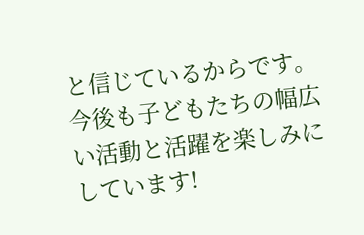と信じているからです。
今後も子どもたちの幅広い活動と活躍を楽しみにしています!